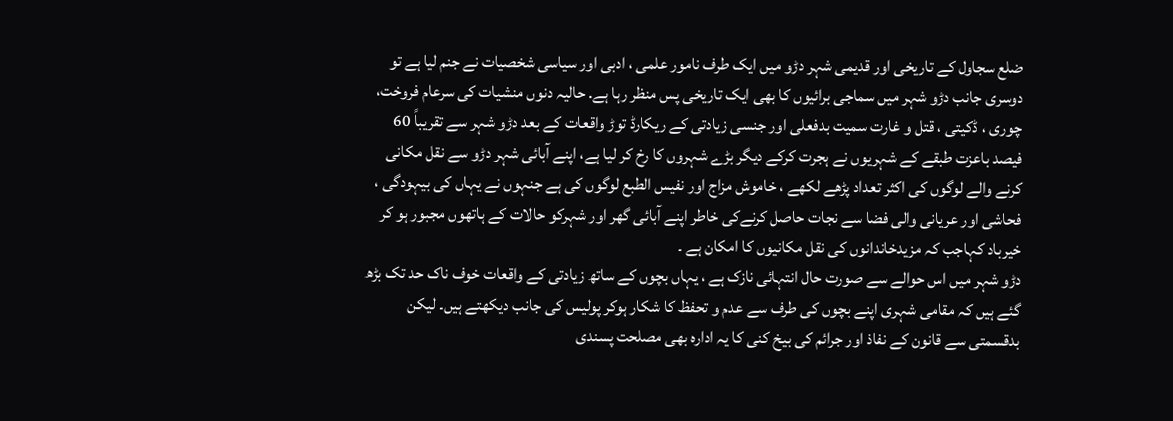ضلع سجاول کے تاریخی اور قدیمی شہر دڑو میں ایک طرف نامور علمی ، ادبی اور سیاسی شخصیات نے جنم لیا ہے تو دوسری جانب دڑو شہر میں سماجی برائیوں کا بھی ایک تاریخی پس منظر رہا ہے. حالیہ دنوں منشیات کی سرعام فروخت، چوری ، ڈکیتی ، قتل و غارت سمیت بدفعلی اور جنسی زیادتی کے ریکارڈ توڑ واقعات کے بعد دڑو شہر سے تقریباً 60 فیصد باعزت طبقے کے شہریوں نے ہجرت کرکے دیگر بڑے شہروں کا رخ کر لیا ہے، اپنے آبائی شہر دڑو سے نقل مکانی کرنے والے لوگوں کی اکثر تعداد پڑھے لکھے ، خاموش مزاج اور نفیس الطبع لوگوں کی ہے جنہوں نے یہاں کی بیہودگی ، فحاشی اور عریانی والی فضا سے نجات حاصل کرنےکی خاطر اپنے آبائی گھر اور شہرکو حالات کے ہاتھوں مجبور ہو کر خیرباد کہاجب کہ مزیدخاندانوں کی نقل مکانیوں کا امکان ہے ۔
دڑو شہر میں اس حوالے سے صورت حال انتہائی نازک ہے ، یہاں بچوں کے ساتھ زیادتی کے واقعات خوف ناک حد تک بڑھ گئے ہیں کہ مقامی شہری اپنے بچوں کی طرف سے عدم و تحفظ کا شکار ہوکر پولیس کی جانب دیکھتے ہیں۔ لیکن بدقسمتی سے قانون کے نفاذ اور جرائم کی بیخ کنی کا یہ ادارہ بھی مصلحت پسندی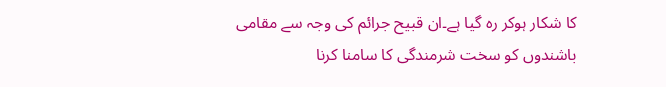کا شکار ہوکر رہ گیا ہے۔ان قبیح جرائم کی وجہ سے مقامی باشندوں کو سخت شرمندگی کا سامنا کرنا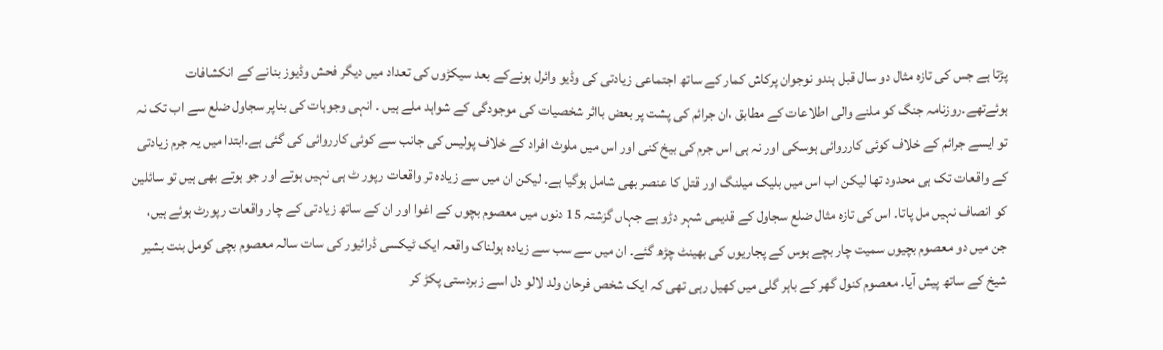پڑتا ہے جس کی تازہ مثال دو سال قبل ہندو نوجوان پرکاش کمار کے ساتھ اجتماعی زیادتی کی وڈیو وائرل ہونےکے بعد سیکڑوں کی تعداد میں دیگر فحش وڈیوز بنانے کے انکشافات ہوئےتھے۔روزنامہ جنگ کو ملنے والی اطلاعات کے مطابق ،ان جرائم کی پشت پر بعض بااثر شخصیات کی موجودگی کے شواہد ملے ہیں ۔ انہی وجوہات کی بناپر سجاول ضلع سے اب تک نہ تو ایسے جرائم کے خلاف کوئی کارروائی ہوسکی اور نہ ہی اس جرم کی بیخ کنی اور اس میں ملوث افراد کے خلاف پولیس کی جانب سے کوئی کارروائی کی گئی ہے۔ابتدا میں یہ جرم زیادتی کے واقعات تک ہی محدود تھا لیکن اب اس میں بلیک میلنگ اور قتل کا عنصر بھی شامل ہوگیا ہے۔ لیکن ان میں سے زیادہ تر واقعات رپور ٹ ہی نہیں ہوتے اور جو ہوتے بھی ہیں تو سائلین کو انصاف نہیں مل پاتا۔ اس کی تازہ مثال ضلع سجاول کے قدیمی شہر دڑو ہے جہاں گزشتہ 15 دنوں میں معصوم بچوں کے اغوا اور ان کے ساتھ زیادتی کے چار واقعات رپورٹ ہوئے ہیں، جن میں دو معصوم بچیوں سمیت چار بچے ہوس کے پجاریوں کی بھینٹ چڑھ گئے۔ ان میں سے سب سے زیادہ ہولناک واقعہ ایک ٹیکسی ڈرائیور کی سات سالہ معصوم بچی کومل بنت بشیر شیخ کے ساتھ پیش آیا۔ معصوم کنول گھر کے باہر گلی میں کھیل رہی تھی کہ ایک شخص فرحان ولد لالو دل اسے زبردستی پکڑ کر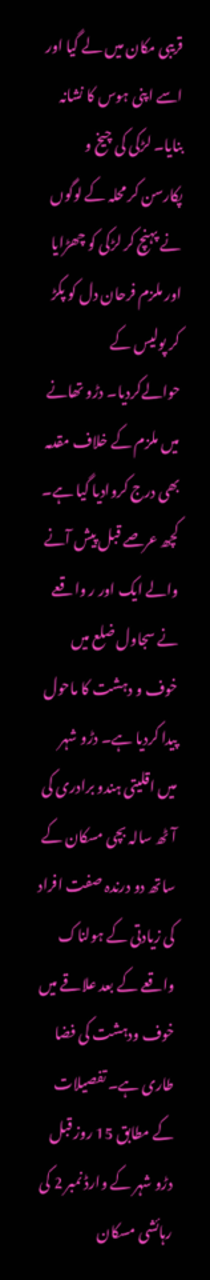قریبی مکان میں لے گیا اور اسے اپنی ہوس کا نشانہ بنایا۔ لڑکی کی چیخ و پکارسن کر محلہ کے لوگوں نے پہنچ کر لڑکی کو چھڑایا اور ملزم فرحان دل کو پکڑ کر پولیس کے حوالےکردیا۔ دڑو تھانے میں ملزم کے خلاف مقدمہ بھی درج کروادیا گیا ہے۔
کچھ عرصے قبل پیش آنے والے ایک اور ر واقعے نے سجاول ضلع میں خوف و دہشت کا ماحول پیدا کردیا ہے۔ دڑو شہر میں اقلیتی ہندو برادری کی آٹھ سالہ بچی مسکان کے ساتھ دو درندہ صفت افراد کی زیادتی کے ہولناک واقعے کے بعد علاقے میں خوف ودہشت کی فضا طاری ہے۔ تفصیلات کے مطابق 15 روز قبل دڑو شہر کے وارڈ نمبر 2 کی رہائشی مسکان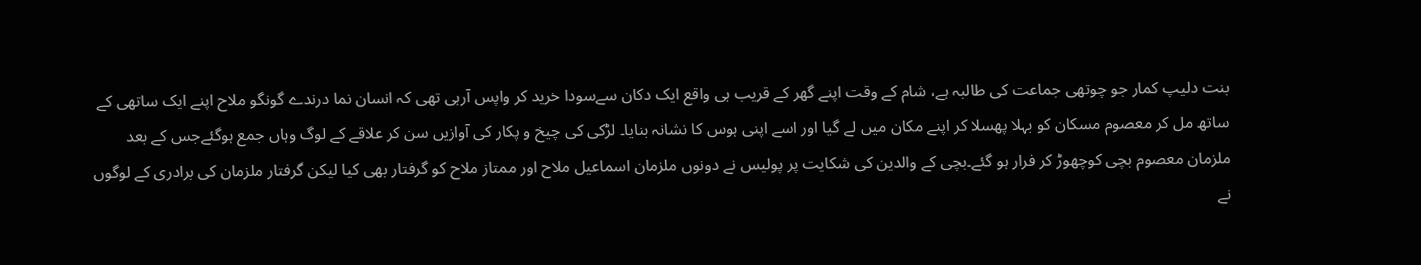بنت دلیپ کمار جو چوتھی جماعت کی طالبہ ہے، شام کے وقت اپنے گھر کے قریب ہی واقع ایک دکان سےسودا خرید کر واپس آرہی تھی کہ انسان نما درندے گونگو ملاح اپنے ایک ساتھی کے ساتھ مل کر معصوم مسکان کو بہلا پھسلا کر اپنے مکان میں لے گیا اور اسے اپنی ہوس کا نشانہ بنایا۔ لڑکی کی چیخ و پکار کی آوازیں سن کر علاقے کے لوگ وہاں جمع ہوگئےجس کے بعد ملزمان معصوم بچی کوچھوڑ کر فرار ہو گئے۔بچی کے والدین کی شکایت پر پولیس نے دونوں ملزمان اسماعیل ملاح اور ممتاز ملاح کو گرفتار بھی کیا لیکن گرفتار ملزمان کی برادری کے لوگوں نے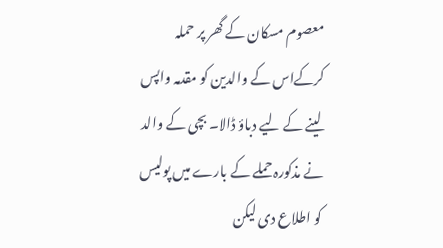معصوم مسکان کے گھر پر حملہ کرکےاس کے والدین کو مقدمہ واپس لینے کے لیے دباؤ ڈالا۔ بچی کے والد نے مذکورہ حملے کے بارے میں پولیس کو اطلاع دی لیکن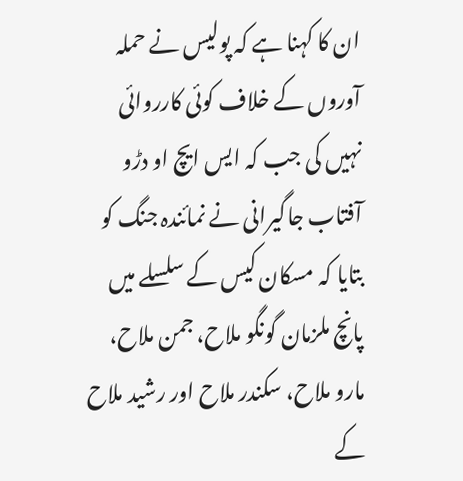ان کا کہنا ہے کہ پولیس نے حملہ آوروں کے خلاف کوئی کارروائی نہیں کی جب کہ ایس ایچ او دڑو آفتاب جاگیرانی نے نمائندہ جنگ کو بتایا کہ مسکان کیس کے سلسلے میں پانچ ملزمان گونگو ملاح، جمن ملاح، مارو ملاح، سکندر ملاح اور رشید ملاح کے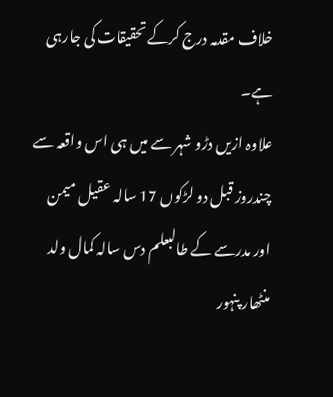خلاف مقدمہ درج کرکے تحقیقات کی جارہی ہے۔
علاوہ ازیں دڑو شہر سے میں ہی اس واقعہ سے چندروز قبل دو لڑکوں 17 سالہ عقیل میمن اور مدرسے کے طالبعلم دس سالہ کمال ولد منٹھار پنہور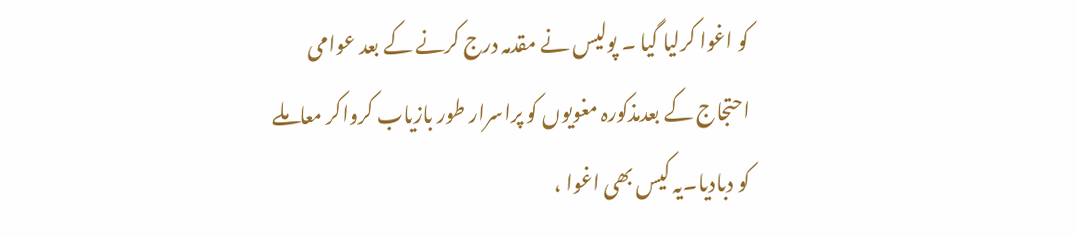کو اغوا کرلیا گیا ۔ پولیس نے مقدمہ درج کرنے کے بعد عوامی احتجاج کے بعدمذکورہ مغویوں کو پراسرار طور بازیاب کرواکر معاملے کو دبادیا۔یہ کیس بھی اغوا ،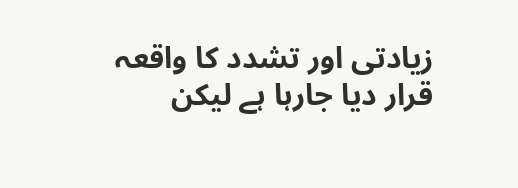زیادتی اور تشدد کا واقعہ قرار دیا جارہا ہے لیکن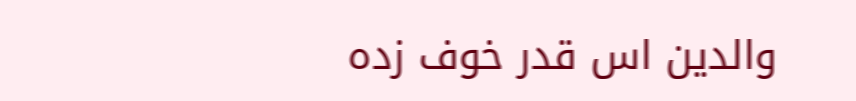والدین اس قدر خوف زدہ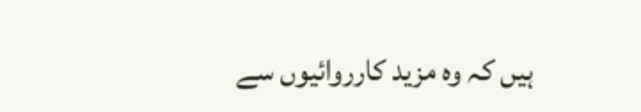ہیں کہ وہ مزید کارروائیوں سے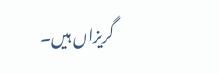گریزاں ہیں۔